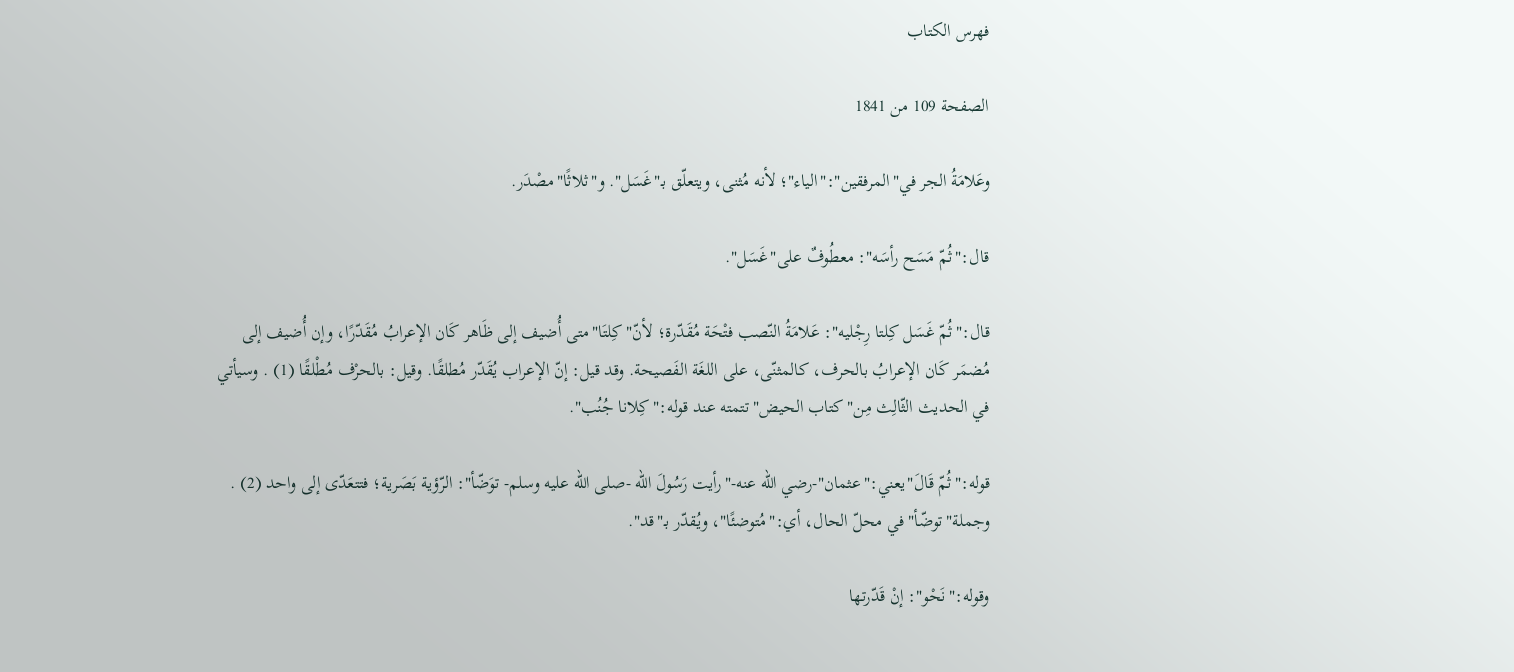فهرس الكتاب

الصفحة 109 من 1841

وعَلامَةُ الجر في"المرفقين":"الياء"؛ لأنه مُثنى، ويتعلّق بـ"غَسَل". و"ثلاثًا"مصْدَر.

قال:"ثُمّ مَسَح رأسَه": معطُوفٌ على"غَسَل".

قال:"ثُمّ غَسَل كِلتا رِجْليه": عَلامَةُ النّصب فتْحَة مُقَدّرة؛ لأنّ"كِلتَا"متى أُضيف إلى ظَاهر كَان الإعرابُ مُقَدّرًا، وإن أُضيف إلى مُضمَر كَان الإعرابُ بالحرف، كالمثنّى، على اللغَة الفَصيحة. وقد قيل: إنّ الإعراب يُقَدّر مُطلقًا. وقيل: بالحرْف مُطْلقًا (1) . وسيأتي في الحديث الثّالِث مِن"كتاب الحيض"تتمته عند قوله:"كِلانا جُنُب".

قوله:"ثُمّ قَالَ"يعني:"عثمان"-رضي الله عنه-"رأيت رَسُولَ الله -صلى الله عليه وسلم- توَضّأ": الرّؤية بَصَرية؛ فتتعَدّى إلى واحد (2) . وجملة"توضّأ"في محلّ الحال، أي:"مُتوضئًا"، ويُقدّر بـ"قد".

وقوله:"نَحْو": إنْ قَدّرتها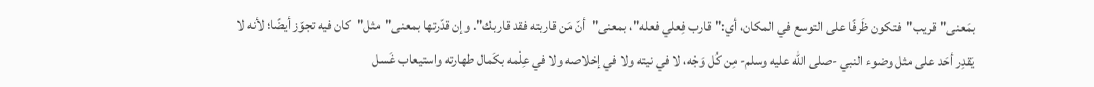بمَعنى"قريب"فتكون ظَرفًا على التوسع في المكان، أي:"قارب فِعلي فعله"، بمعنى"أنّ مَن قاربته فقد قاربك". وإن قدّرتها بمعنى"مثل"كان فيه تجوّز أيضًا؛ لأنه لا يَقدِر أحَد على مثل وضوء النبي -صلى الله عليه وسلم- مِن كُل وَجْه، لا في نيته ولا في إخلاصه ولا في عِلْمه بكَمال طهارته واستيعاب غَسل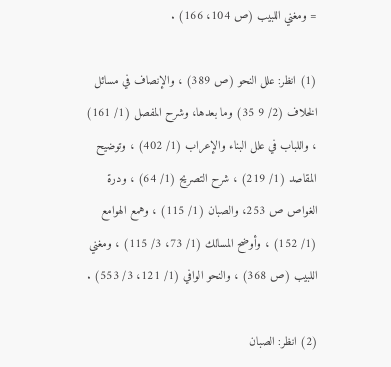= ومغني اللبيب (ص 104، 166) .

(1) انظر: علل النحو (ص 389) ، والإنصاف في مسائل الخلاف (2/ 9 35) وما بعدها، وشرح المفصل (1/ 161) ، واللباب في علل البناء والإعراب (1/ 402) ، وتوضيح المقاصد (1/ 219) ، شرح التصريح (1/ 64) ، ودرة الغواص ص 253، والصبان (1/ 115) ، وهمع الهوامع (1/ 152) ، وأوضح المسالك (1/ 73، 3/ 115) ، ومغني اللبيب (ص 368) ، والنحو الوافي (1/ 121، 3/ 553) .

(2) انظر: الصبان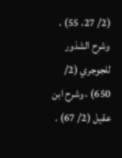(2/ 27، 55) ، وشرح الشذور للجوجري (2/ 650) ، وشرح ابن عقيل (2/ 67) .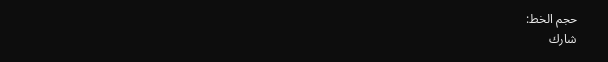حجم الخط:
شارك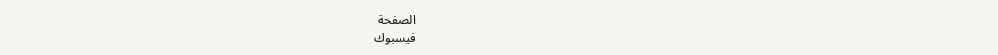الصفحة
فيسبوك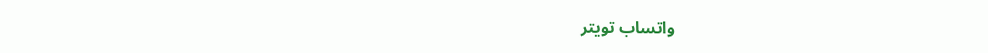واتساب تويتر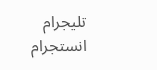تليجرام انستجرام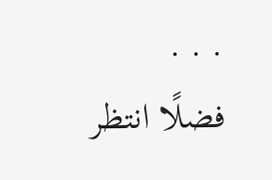. . .
فضلًا انتظر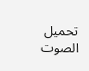تحميل الصوت